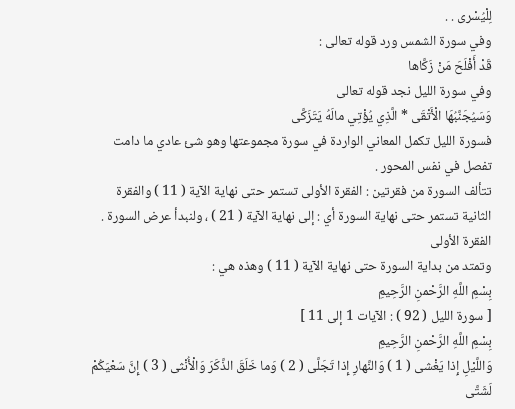لِلْيُسْرى . .
وفي سورة الشمس ورد قوله تعالى :
قَدْ أَفْلَحَ مَنْ زَكَّاها
وفي سورة الليل نجد قوله تعالى
وَسَيُجَنَّبُهَا الْأَتْقَى * الَّذِي يُؤْتِي مالَهُ يَتَزَكَّى
فسورة الليل تكمل المعاني الواردة في سورة مجموعتها وهو شئ عادي ما دامت تفصل في نفس المحور .
تتألف السورة من فقرتين : الفقرة الأولى تستمر حتى نهاية الآية ( 11 ) والفقرة الثانية تستمر حتى نهاية السورة أي : إلى نهاية الآية ( 21 ) ، ولنبدأ عرض السورة .
الفقرة الأولى
وتمتد من بداية السورة حتى نهاية الآية ( 11 ) وهذه هي :
بِسْمِ اللَّهِ الرَّحْمنِ الرَّحِيمِ
[ سورة الليل ( 92 ) : الآيات 1 إلى 11 ]
بِسْمِ اللَّهِ الرَّحْمنِ الرَّحِيمِ
وَاللَّيْلِ إِذا يَغْشى ( 1 ) وَالنَّهارِ إِذا تَجَلَّى ( 2 ) وَما خَلَقَ الذَّكَرَ وَالْأُنْثى ( 3 ) إِنَّ سَعْيَكُمْ لَشَتَّى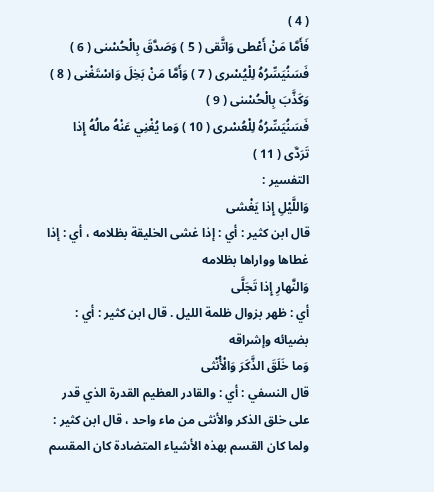( 4 )
فَأَمَّا مَنْ أَعْطى وَاتَّقى ( 5 ) وَصَدَّقَ بِالْحُسْنى ( 6 ) فَسَنُيَسِّرُهُ لِلْيُسْرى ( 7 ) وَأَمَّا مَنْ بَخِلَ وَاسْتَغْنى ( 8 ) وَكَذَّبَ بِالْحُسْنى ( 9 )
فَسَنُيَسِّرُهُ لِلْعُسْرى ( 10 ) وَما يُغْنِي عَنْهُ مالُهُ إِذا تَرَدَّى ( 11 )
التفسير :
وَاللَّيْلِ إِذا يَغْشى
قال ابن كثير : أي : إذا غشى الخليقة بظلامه ، أي : إذا غطاها وواراها بظلامه
وَالنَّهارِ إِذا تَجَلَّى
أي : ظهر بزوال ظلمة الليل . قال ابن كثير : أي : بضيائه وإشراقه
وَما خَلَقَ الذَّكَرَ وَالْأُنْثى
قال النسفي : أي : والقادر العظيم القدرة الذي قدر على خلق الذكر والأنثى من ماء واحد ، قال ابن كثير : ولما كان القسم بهذه الأشياء المتضادة كان المقسم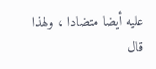عليه أيضا متضادا ، ولهذا قال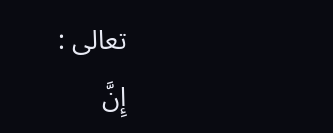تعالى :
إِنَّ